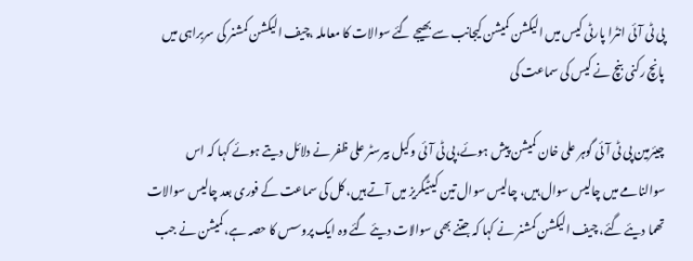پی ٹی آئی انٹرا پارٹی کیس میں الیکشن کمیشن کیجانب سے بھیجے گئے سوالات کا معاملہ ،چیف الیکشن کمشنر کی سربراہی میں پانچ رکنی بنچ نے کیس کی سماعت کی

چیئرمین پی ٹی آئی گوہر علی خان کمیشن پیش ہوئے،پی ٹی آئی وکیل بیرسٹر علی ظفر نے دلائل دیتے ہوئے کہا کہ اس سوالنامے میں چالیس سوال ہیں، چالیس سوال تین کیٹیگریز میں آتے ہیں، کل کی سماعت کے فوری بعد چالیس سوالات تھما دیئے گئے، چیف الیکشن کمشنر نے کہا کہ جتنے بھی سوالات دیئے گئے وہ ایک پروسس کا حصہ ہے،کمیشن نے جب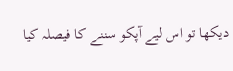دیکھا تو اس لیے آپکو سننے کا فیصلہ کیا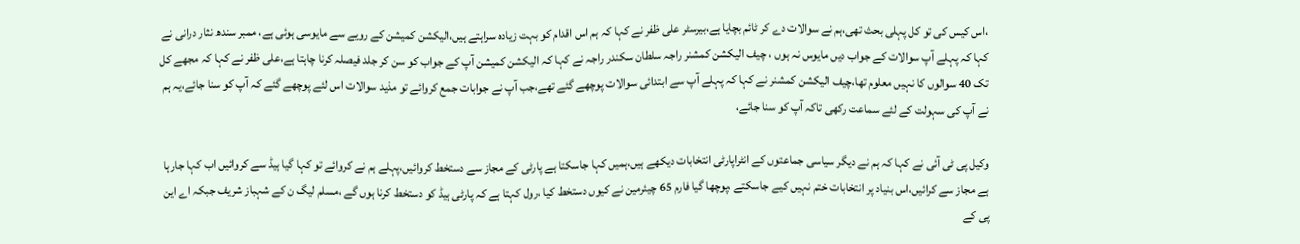،اس کیس کی تو کل پہلی بحث تھی،ہم نے سوالات دے کر ٹائم بچایا ہے،بیرسٹر علی ظفر نے کہا کہ ہم اس اقدام کو بہت زیادہ سراہتے ہیں،الیکشن کمیشن کے رویے سے مایوسی ہوئی ہے، ممبر سندھ نثار درانی نے کہا کہ پہلے آپ سوالات کے جواب دیں مایوس نہ ہوں ، چیف الیکشن کمشنر راجہ سلطان سکندر راجہ نے کہا کہ الیکشن کمیشن آپ کے جواب کو سن کر جلد فیصلہ کرنا چاہتا ہے،علی ظفر نے کہا کہ مجھے کل تک 40 سوالوں کا نہیں معلوم تھا،چیف الیکشن کمشنر نے کہا کہ پہلے آپ سے ابتدائی سوالات پوچھے گئے تھے،جب آپ نے جوابات جمع کروائے تو مذید سوالات اس لئے پوچھے گئے کہ آپ کو سنا جائے،یہ ہم نے آپ کی سہولت کے لئے سماعت رکھی تاکہ آپ کو سنا جائے،

وکیل پی ٹی آئی نے کہا کہ ہم نے دیگر سیاسی جماعتوں کے انٹراپارٹی انتخابات دیکھے ہیں،ہمیں کہا جاسکتا ہے پارٹی کے مجاز سے دستخط کروائیں،پہلے ہم نے کروائے تو کہا گیا ہیڈ سے کروائیں اب کہا جارہا ہے مجاز سے کرائیں،اس بنیاد پر انتخابات ختم نہیں کیے جاسکتے ،پوچھا گیا فارم 65 چیئرمین نے کیوں دستخط کیا ،رول کہتا ہے کہ پارٹی ہیڈ کو دستخط کرنا ہوں گے ،مسلم لیگ ن کے شہباز شریف جبکہ اے این پی کے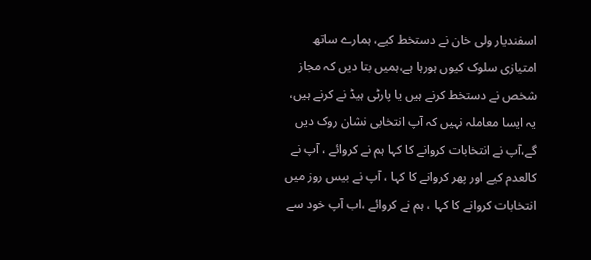اسفندیار ولی خان نے دستخط کیے، ہمارے ساتھ امتیازی سلوک کیوں ہورہا ہے،ہمیں بتا دیں کہ مجاز شخص نے دستخط کرنے ہیں یا پارٹی ہیڈ نے کرنے ہیں، یہ ایسا معاملہ نہیں کہ آپ انتخابی نشان روک دیں گے،آپ نے انتخابات کروانے کا کہا ہم نے کروائے ، آپ نے کالعدم کیے اور پھر کروانے کا کہا ، آپ نے بیس روز میں انتخابات کروانے کا کہا ، ہم نے کروائے ،اب آپ خود سے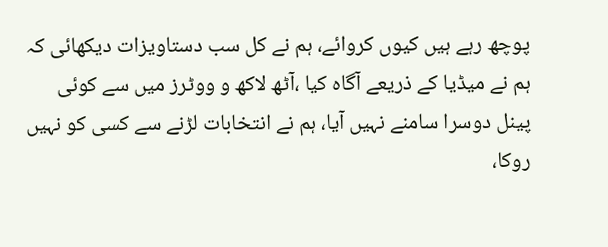پوچھ رہے ہیں کیوں کروائے، ہم نے کل سب دستاویزات دیکھائی کہ ہم نے میڈیا کے ذریعے آگاہ کیا ،آٹھ لاکھ و ووٹرز میں سے کوئی پینل دوسرا سامنے نہیں آیا، ہم نے انتخابات لڑنے سے کسی کو نہیں روکا،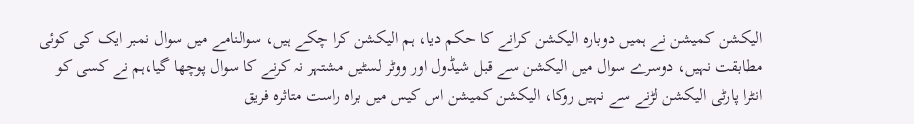الیکشن کمیشن نے ہمیں دوبارہ الیکشن کرانے کا حکم دیا، ہم الیکشن کرا چکے ہیں، سوالنامے میں سوال نمبر ایک کی کوئی مطابقت نہیں، دوسرے سوال میں الیکشن سے قبل شیڈول اور ووٹر لسٹیں مشتہر نہ کرنے کا سوال پوچھا گیا،ہم نے کسی کو انٹرا پارٹی الیکشن لڑنے سے نہیں روکا، الیکشن کمیشن اس کیس میں براہ راست متاثرہ فریق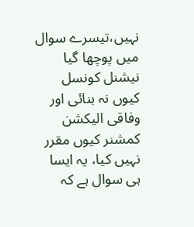نہیں،تیسرے سوال میں پوچھا گیا نیشنل کونسل کیوں نہ بنائی اور وفاقی الیکشن کمشنر کیوں مقرر نہیں کیا، یہ ایسا ہی سوال ہے کہ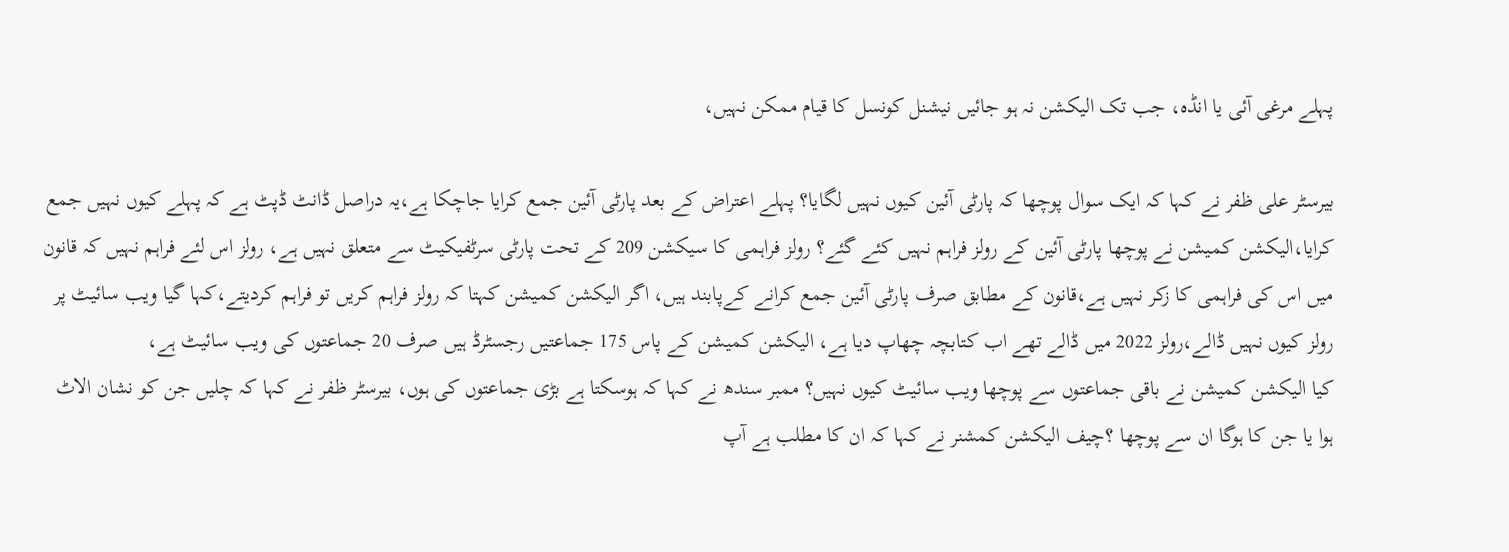پہلے مرغی آئی یا انڈہ، جب تک الیکشن نہ ہو جائیں نیشنل کونسل کا قیام ممکن نہیں،

بیرسٹر علی ظفر نے کہا کہ ایک سوال پوچھا کہ پارٹی آئین کیوں نہیں لگایا؟ پہلے اعتراض کے بعد پارٹی آئین جمع کرایا جاچکا ہے،یہ دراصل ڈانٹ ڈپٹ ہے کہ پہلے کیوں نہیں جمع کرایا،الیکشن کمیشن نے پوچھا پارٹی آئین کے رولز فراہم نہیں کئے گئے؟ رولز فراہمی کا سیکشن 209 کے تحت پارٹی سرٹفیکیٹ سے متعلق نہیں ہے، رولز اس لئے فراہم نہیں کہ قانون میں اس کی فراہمی کا زکر نہیں ہے،قانون کے مطابق صرف پارٹی آئین جمع کرانے کےپابند ہیں، اگر الیکشن کمیشن کہتا کہ رولز فراہم کریں تو فراہم کردیتے،کہا گیا ویب سائیٹ پر رولز کیوں نہیں ڈالے،رولز 2022 میں ڈالے تھے اب کتابچہ چھاپ دیا ہے، الیکشن کمیشن کے پاس 175 جماعتیں رجسٹرڈ ہیں صرف 20 جماعتوں کی ویب سائیٹ ہے،
کیا الیکشن کمیشن نے باقی جماعتوں سے پوچھا ویب سائیٹ کیوں نہیں؟ ممبر سندھ نے کہا کہ ہوسکتا ہے بڑی جماعتوں کی ہوں، بیرسٹر ظفر نے کہا کہ چلیں جن کو نشان الاٹ ہوا یا جن کا ہوگا ان سے پوچھا ؟چیف الیکشن کمشنر نے کہا کہ ان کا مطلب ہے آپ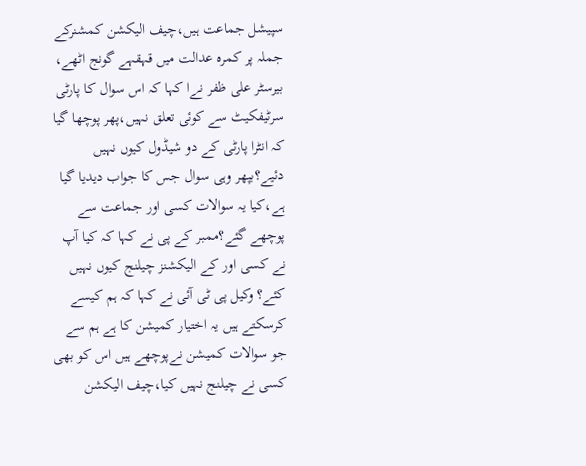سپیشل جماعت ہیں،چیف الیکشن کمشنرکے جملہ پر کمرہ عدالت میں قہقہے گونج اٹھے، بیرسٹر علی ظفر نےا کہا کہ اس سوال کا پارٹی سرٹیفکیٹ سے کوئی تعلق نہیں،پھر پوچھا گیا کہ انٹرا پارٹی کے دو شیڈول کیوں نہیں دئیے؟بپھر وہی سوال جس کا جواب دیدیا گیا ہے،کیا یہ سوالات کسی اور جماعت سے پوچھے گئے؟ممبر کے پی نے کہا کہ کیا آپ نے کسی اور کے الیکشنز چیلنج کیوں نہیں کئے؟ وکیل پی ٹی آئی نے کہا کہ ہم کیسے کرسکتے ہیں یہ اختیار کمیشن کا ہے ہم سے جو سوالات کمیشن نےپوچھے ہیں اس کو بھی کسی نے چیلنج نہیں کیا،چیف الیکشن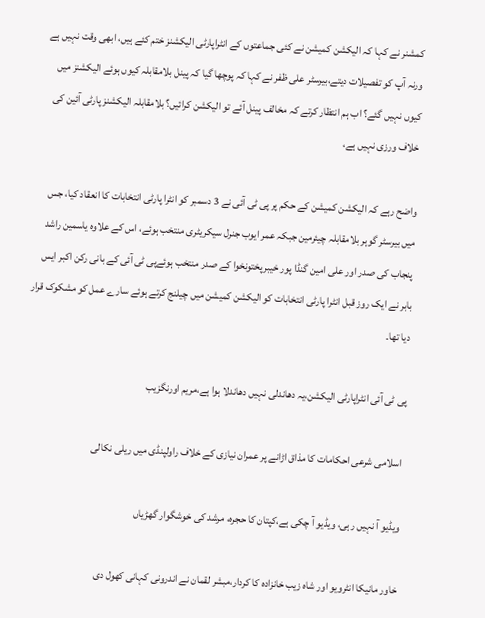کمشنر نے کہا کہ الیکشن کمیشن نے کئی جماعتوں کے انٹراپارٹی الیکشنز ختم کئے ہیں، ابھی وقت نہیں ہے ورنہ آپ کو تفصیلات دیتے،بیرسٹر علی ظفر نے کہا کہ پوچھا گیا کہ پینل بلامقابلہ کیوں ہوئے الیکشنز میں کیوں نہیں گئے؟ اب ہم انتظار کرتے کہ مخالف پینل آئے تو الیکشن کرائیں؟ بلامقابلہ الیکشنز پارٹی آئین کی خلاف ورزی نہیں ہے،

واضح رہے کہ الیکشن کمیشن کے حکم پر پی ٹی آئی نے 3 دسمبر کو انٹرا پارٹی انتخابات کا انعقاد کیا، جس میں بیرسٹر گوہر بلامقابلہ چیئرمین جبکہ عمر ایوب جنرل سیکریٹری منتخب ہوئے، اس کے علاوہ یاسمین راشد پنجاب کی صدر اور علی امین گنڈا پور خیبرپختونخوا کے صدر منتخب ہوئےپی ٹی آئی کے بانی رکن اکبر ایس بابر نے ایک روز قبل انٹرا پارٹی انتخابات کو الیکشن کمیشن میں چیلنج کرتے ہوئے سارے عمل کو مشکوک قرار دیا تھا۔

پی ٹی آئی انٹراپارٹی الیکشن،یہ دھاندلی نہیں دھاندلا ہوا ہے،مریم اورنگزیب

 اسلامی شرعی احکامات کا مذاق اڑانے پر عمران نیازی کے خلاف راولپنڈی میں ریلی نکالی

ویڈیو آ نہیں رہی، ویڈیو آ چکی ہے،کپتان کا حجرہ، مرشد کی خوشگوار گھڑیاں

خاور مانیکا انٹرویو اور شاہ زیب خانزادہ کا کردار،مبشر لقمان نے اندرونی کہانی کھول دی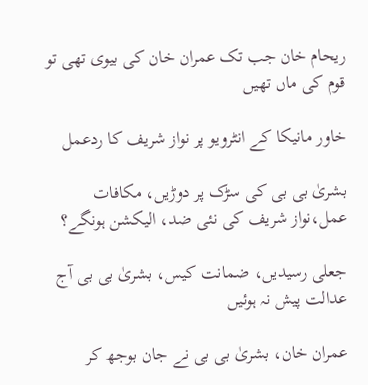ریحام خان جب تک عمران خان کی بیوی تھی تو قوم کی ماں تھیں

خاور مانیکا کے انٹرویو پر نواز شریف کا ردعمل

بشریٰ بی بی کی سڑک پر دوڑیں، مکافات عمل،نواز شریف کی نئی ضد، الیکشن ہونگے؟

جعلی رسیدیں، ضمانت کیس، بشریٰ بی بی آج عدالت پیش نہ ہوئیں

عمران خان، بشریٰ بی بی نے جان بوجھ کر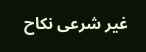غیر شرعی نکاح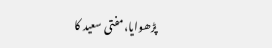پڑھوایا،مفتی سعید کا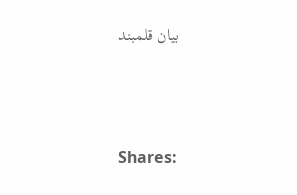بیان قلمبند



Shares: